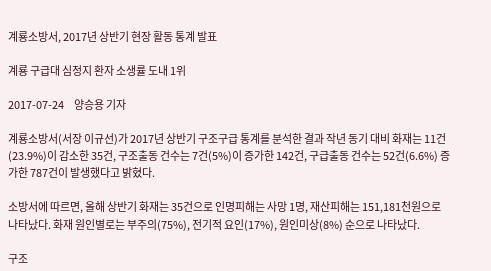계룡소방서, 2017년 상반기 현장 활동 통계 발표

계룡 구급대 심정지 환자 소생률 도내 1위

2017-07-24     양승용 기자

계룡소방서(서장 이규선)가 2017년 상반기 구조구급 통계를 분석한 결과 작년 동기 대비 화재는 11건(23.9%)이 감소한 35건, 구조출동 건수는 7건(5%)이 증가한 142건, 구급출동 건수는 52건(6.6%) 증가한 787건이 발생했다고 밝혔다.

소방서에 따르면, 올해 상반기 화재는 35건으로 인명피해는 사망 1명, 재산피해는 151,181천원으로 나타났다. 화재 원인별로는 부주의(75%), 전기적 요인(17%), 원인미상(8%) 순으로 나타났다.

구조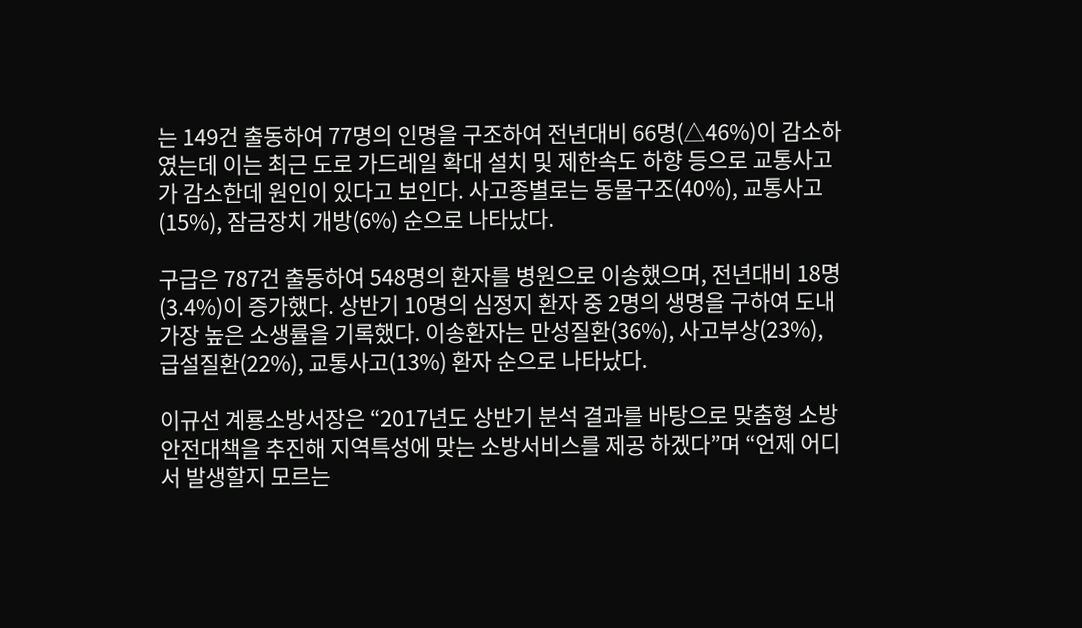는 149건 출동하여 77명의 인명을 구조하여 전년대비 66명(△46%)이 감소하였는데 이는 최근 도로 가드레일 확대 설치 및 제한속도 하향 등으로 교통사고가 감소한데 원인이 있다고 보인다. 사고종별로는 동물구조(40%), 교통사고(15%), 잠금장치 개방(6%) 순으로 나타났다.

구급은 787건 출동하여 548명의 환자를 병원으로 이송했으며, 전년대비 18명(3.4%)이 증가했다. 상반기 10명의 심정지 환자 중 2명의 생명을 구하여 도내 가장 높은 소생률을 기록했다. 이송환자는 만성질환(36%), 사고부상(23%), 급설질환(22%), 교통사고(13%) 환자 순으로 나타났다.

이규선 계룡소방서장은 “2017년도 상반기 분석 결과를 바탕으로 맞춤형 소방안전대책을 추진해 지역특성에 맞는 소방서비스를 제공 하겠다”며 “언제 어디서 발생할지 모르는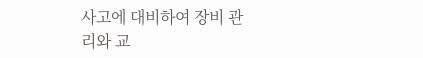사고에 대비하여 장비 관리와 교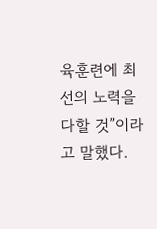육훈련에 최선의 노력을 다할 것”이라고 말했다.